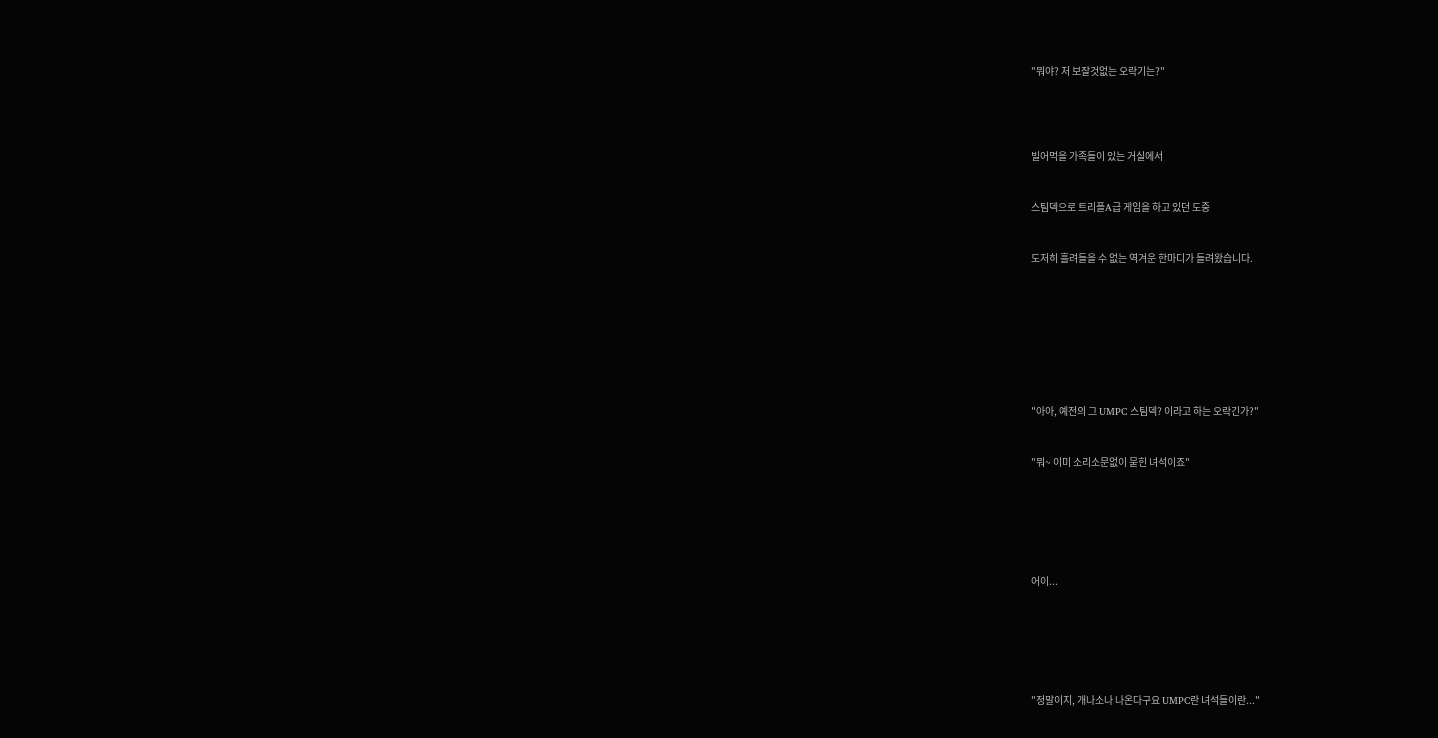"뭐야? 저 보잘것없는 오락기는?"




빌어먹을 가족들이 있는 거실에서


스팀덱으로 트리플A급 게임을 하고 있던 도중


도저히 흘려들을 수 없는 역겨운 한마디가 들려왔습니다.








"아아, 예전의 그 UMPC 스팀덱? 이라고 하는 오락긴가?"


"뭐~ 이미 소리소문없이 묻힌 녀석이죠"






어이...






"정말이지, 개나소나 나온다구요 UMPC란 녀석들이란..."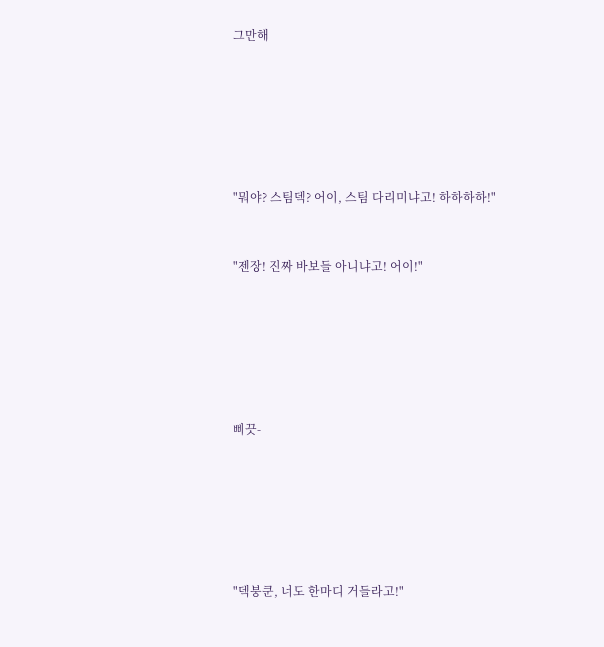그만해






"뭐야? 스팀덱? 어이, 스팀 다리미냐고! 하하하하!"


"젠장! 진짜 바보들 아니냐고! 어이!"






삐끗-






"덱붕쿤, 너도 한마디 거들라고!"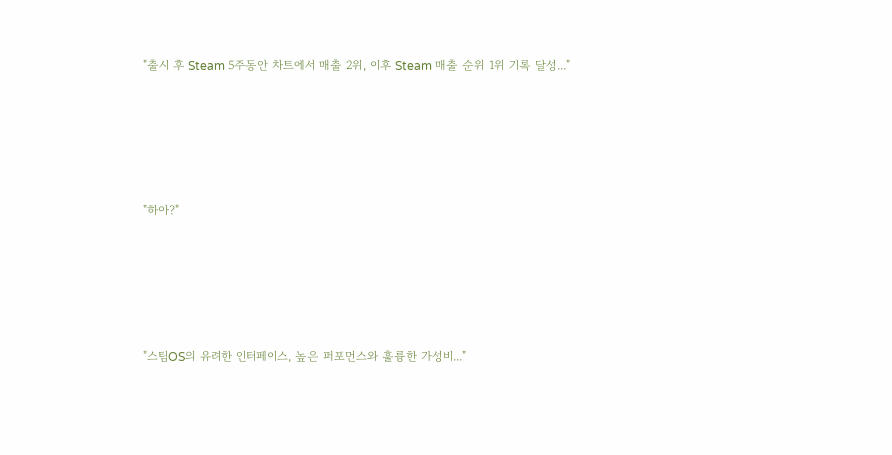"출시 후 Steam 5주동안 차트에서 매출 2위, 이후 Steam 매출 순위 1위 기록 달성..."








"하아?"








"스팀OS의 유려한 인터페이스, 높은 퍼포먼스와 훌륭한 가성비..."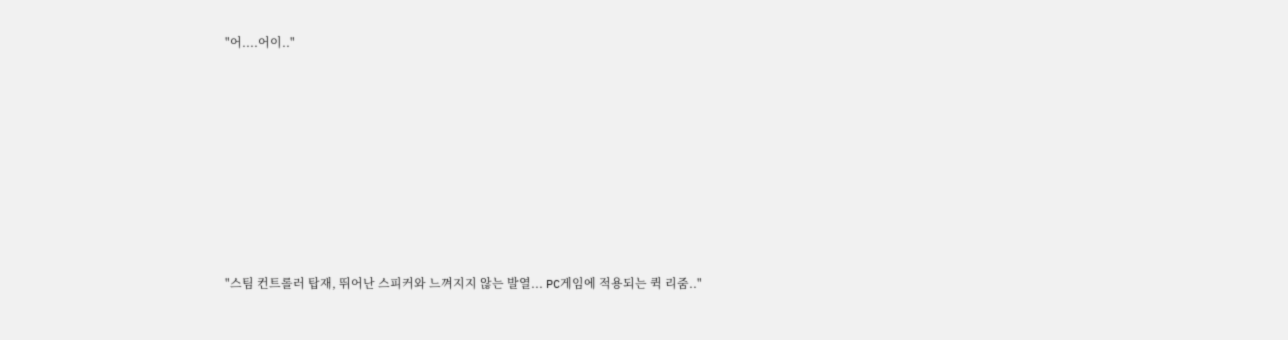"어....어이.."








"스팀 컨트롤러 탑재, 뛰어난 스피커와 느껴지지 않는 발열... PC게임에 적용되는 퀵 리줌.."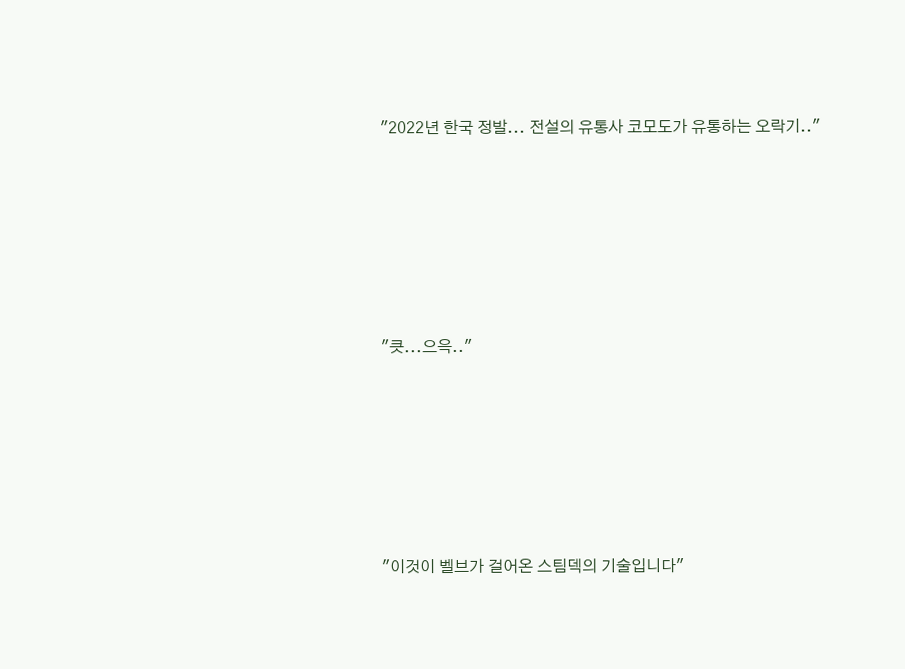"2022년 한국 정발... 전설의 유통사 코모도가 유통하는 오락기.."








"큿...으윽.."








"이것이 벨브가 걸어온 스팀덱의 기술입니다"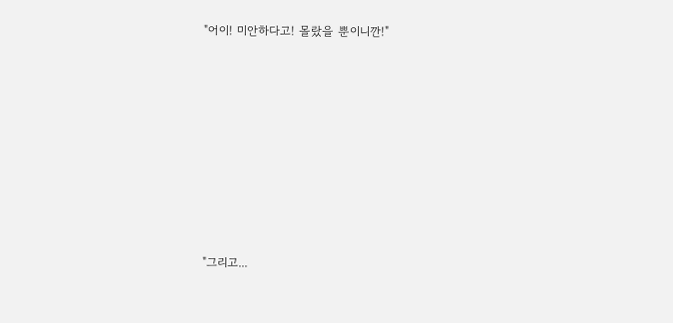"어이! 미안하다고! 몰랐을 뿐이니깐!"








"그리고...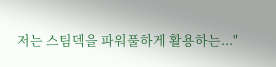저는 스팀덱을 파워풀하게 활용하는..."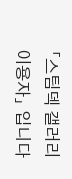「스팀덱 갤러리 이용자」 입니다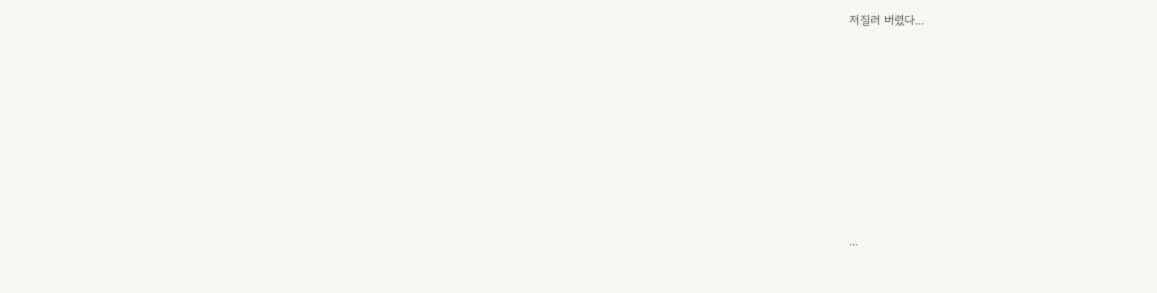저질러 버렸다...








...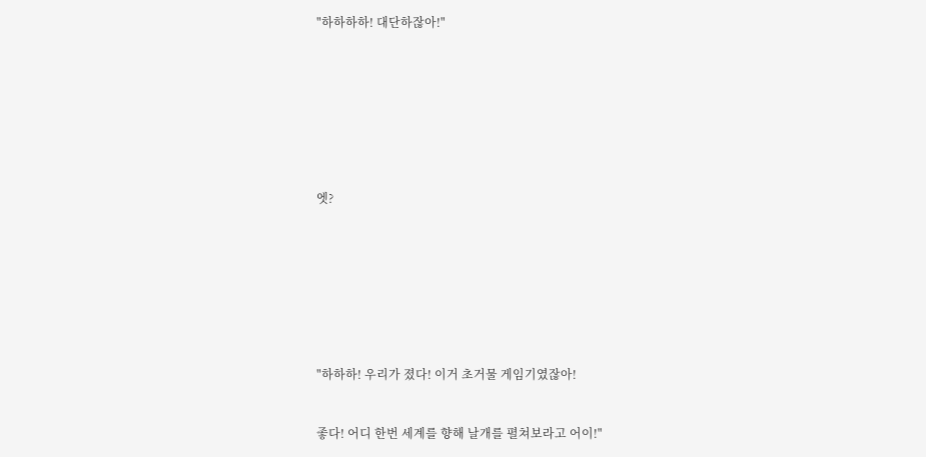"하하하하! 대단하잖아!"








엣?








"하하하! 우리가 졌다! 이거 초거물 게임기였잖아!


좋다! 어디 한번 세계를 향해 날개를 펼쳐보라고 어이!"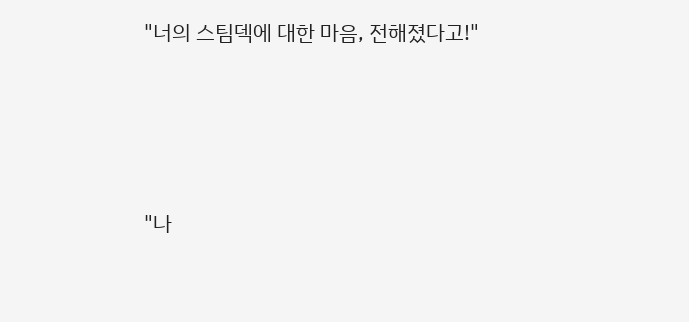"너의 스팀덱에 대한 마음, 전해졌다고!"






"나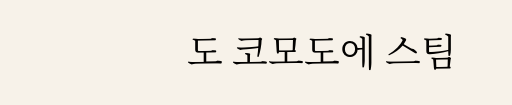도 코모도에 스팀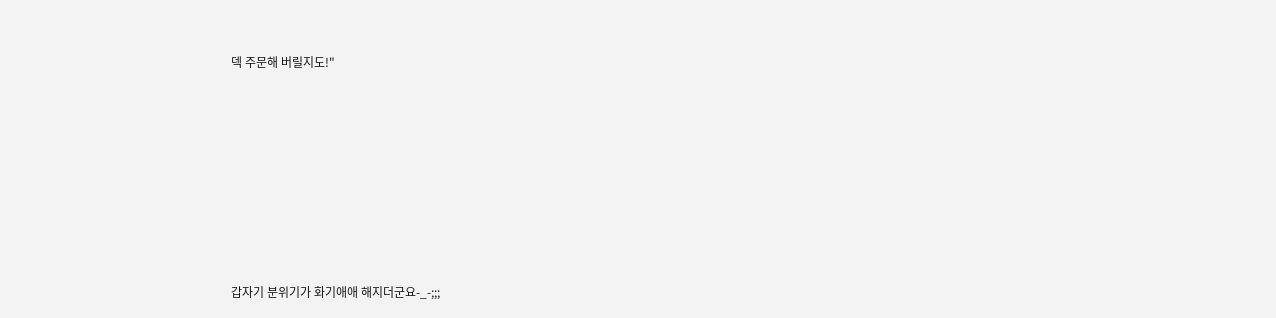덱 주문해 버릴지도!"








갑자기 분위기가 화기애애 해지더군요-_-;;;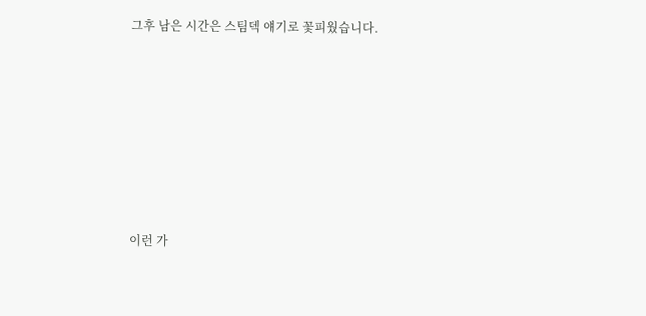그후 남은 시간은 스팀덱 얘기로 꽃피웠습니다.










이런 가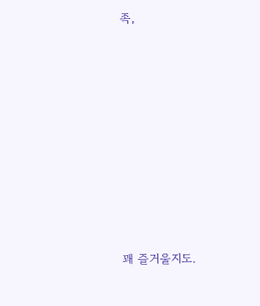족,












꽤 즐거울지도.